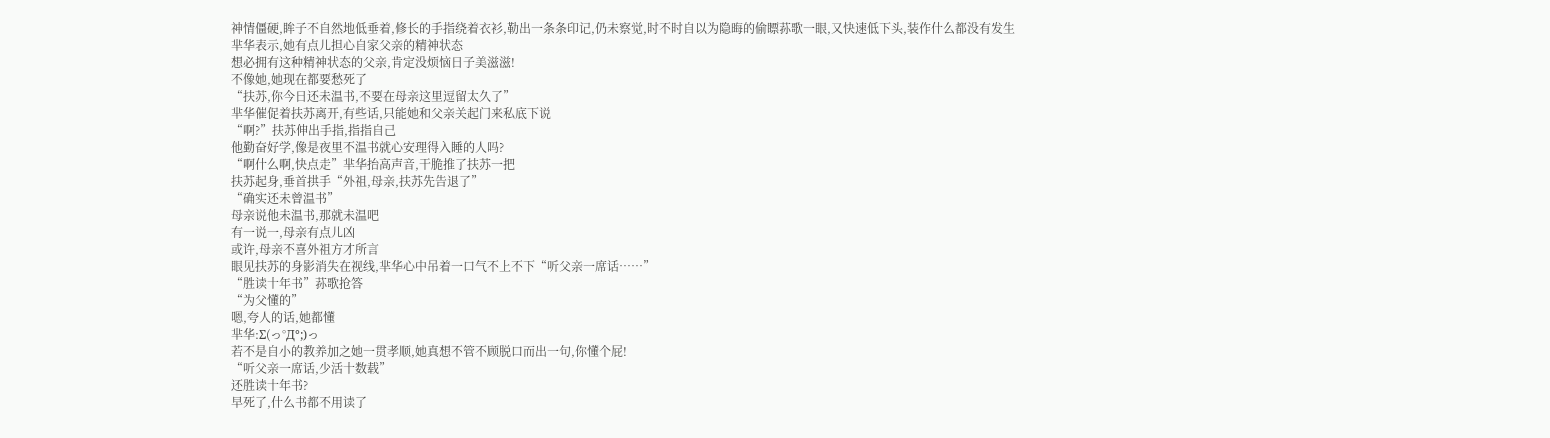神情僵硬,眸子不自然地低垂着,修长的手指绕着衣衫,勒出一条条印记,仍未察觉,时不时自以为隐晦的偷瞟荪歌一眼,又快速低下头,装作什么都没有发生
芈华表示,她有点儿担心自家父亲的精神状态
想必拥有这种精神状态的父亲,肯定没烦恼日子美滋滋!
不像她,她现在都要愁死了
“扶苏,你今日还未温书,不要在母亲这里逗留太久了”
芈华催促着扶苏离开,有些话,只能她和父亲关起门来私底下说
“啊?”扶苏伸出手指,指指自己
他勤奋好学,像是夜里不温书就心安理得入睡的人吗?
“啊什么啊,快点走”芈华抬高声音,干脆推了扶苏一把
扶苏起身,垂首拱手“外祖,母亲,扶苏先告退了”
“确实还未曾温书”
母亲说他未温书,那就未温吧
有一说一,母亲有点儿凶
或许,母亲不喜外祖方才所言
眼见扶苏的身影消失在视线,芈华心中吊着一口气不上不下“听父亲一席话……”
“胜读十年书”荪歌抢答
“为父懂的”
嗯,夸人的话,她都懂
芈华:Σ(っ°Д°;)っ
若不是自小的教养加之她一贯孝顺,她真想不管不顾脱口而出一句,你懂个屁!
“听父亲一席话,少活十数载”
还胜读十年书?
早死了,什么书都不用读了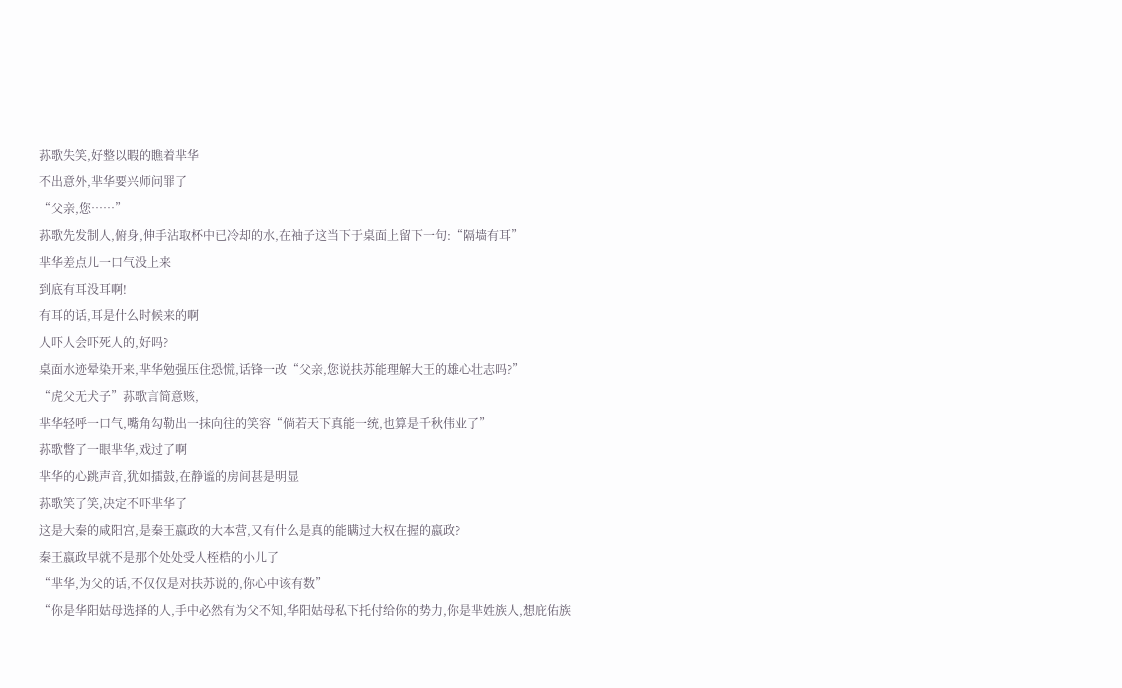荪歌失笑,好整以暇的瞧着芈华
不出意外,芈华要兴师问罪了
“父亲,您……”
荪歌先发制人,俯身,伸手沾取杯中已冷却的水,在袖子这当下于桌面上留下一句:“隔墙有耳”
芈华差点儿一口气没上来
到底有耳没耳啊!
有耳的话,耳是什么时候来的啊
人吓人会吓死人的,好吗?
桌面水迹晕染开来,芈华勉强压住恐慌,话锋一改“父亲,您说扶苏能理解大王的雄心壮志吗?”
“虎父无犬子”荪歌言简意赅,
芈华轻呼一口气,嘴角勾勒出一抹向往的笑容“倘若天下真能一统,也算是千秋伟业了”
荪歌瞥了一眼芈华,戏过了啊
芈华的心跳声音,犹如擂鼓,在静谧的房间甚是明显
荪歌笑了笑,决定不吓芈华了
这是大秦的咸阳宫,是秦王嬴政的大本营,又有什么是真的能瞒过大权在握的嬴政?
秦王嬴政早就不是那个处处受人桎梏的小儿了
“芈华,为父的话,不仅仅是对扶苏说的,你心中该有数”
“你是华阳姑母选择的人,手中必然有为父不知,华阳姑母私下托付给你的势力,你是芈姓族人,想庇佑族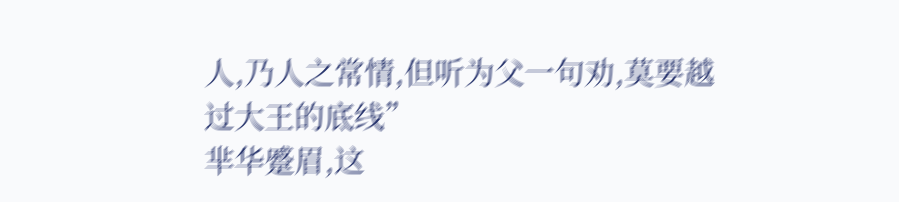人,乃人之常情,但听为父一句劝,莫要越过大王的底线”
芈华蹙眉,这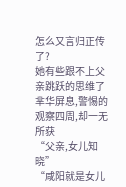怎么又言归正传了?
她有些跟不上父亲跳跃的思维了
芈华屏息,警惕的观察四周,却一无所获
“父亲,女儿知晓”
“咸阳就是女儿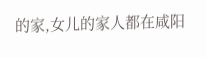的家,女儿的家人都在咸阳